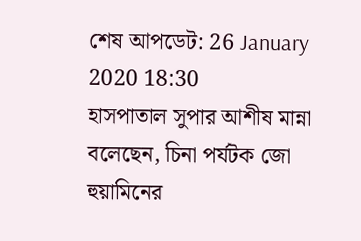শেষ আপডেট: 26 January 2020 18:30
হাসপাতাল সুপার আশীষ মান্না বলেছেন, চিনা পর্যটক জো হুয়ামিনের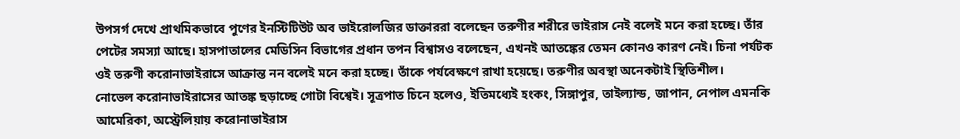উপসর্গ দেখে প্রাথমিকভাবে পুণের ইনস্টিটিউট অব ভাইরোলজির ডাক্তাররা বলেছেন তরুণীর শরীরে ভাইরাস নেই বলেই মনে করা হচ্ছে। তাঁর পেটের সমস্যা আছে। হাসপাতালের মেডিসিন বিভাগের প্রধান তপন বিশ্বাসও বলেছেন, এখনই আতঙ্কের তেমন কোনও কারণ নেই। চিনা পর্যটক ওই তরুণী করোনাভাইরাসে আক্রান্ত নন বলেই মনে করা হচ্ছে। তাঁকে পর্যবেক্ষণে রাখা হয়েছে। তরুণীর অবস্থা অনেকটাই স্থিতিশীল।
নোভেল করোনাভাইরাসের আতঙ্ক ছড়াচ্ছে গোটা বিশ্বেই। সূত্রপাত চিনে হলেও, ইতিমধ্যেই হংকং, সিঙ্গাপুর, তাইল্যান্ড, জাপান, নেপাল এমনকি আমেরিকা, অস্ট্রেলিয়ায় করোনাভাইরাস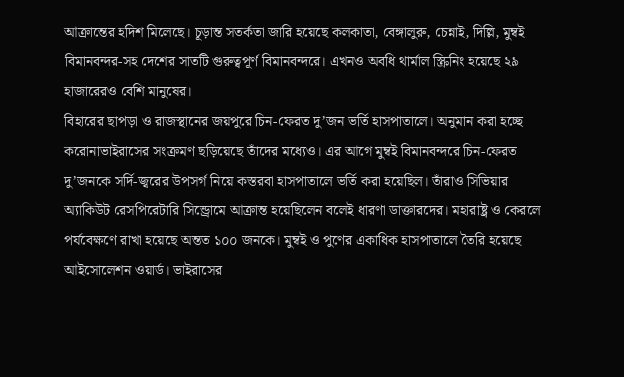আক্রান্তের হদিশ মিলেছে। চূড়ান্ত সতর্কতা জারি হয়েছে কলকাতা, বেঙ্গালুরু, চেন্নাই, দিল্লি, মুম্বই বিমানবন্দর-সহ দেশের সাতটি গুরুত্বপূর্ণ বিমানবন্দরে। এখনও অবধি থার্মাল স্ক্রিনিং হয়েছে ২৯ হাজারেরও বেশি মানুষের।
বিহারের ছাপড়া ও রাজস্থানের জয়পুরে চিন-ফেরত দু’জন ভর্তি হাসপাতালে। অনুমান করা হচ্ছে করোনাভাইরাসের সংক্রমণ ছড়িয়েছে তাঁদের মধ্যেও। এর আগে মুম্বই বিমানবন্দরে চিন-ফেরত দু’জনকে সর্দি-জ্বরের উপসর্গ নিয়ে কস্তরবা হাসপাতালে ভর্তি করা হয়েছিল। তাঁরাও সিভিয়ার অ্যাকিউট রেসপিরেটারি সিন্ড্রোমে আক্রান্ত হয়েছিলেন বলেই ধারণা ডাক্তারদের। মহারাষ্ট্র ও কেরলে পর্যবেক্ষণে রাখা হয়েছে অন্তত ১০০ জনকে। মুম্বই ও পুণের একাধিক হাসপাতালে তৈরি হয়েছে আইসোলেশন ওয়ার্ড। ভাইরাসের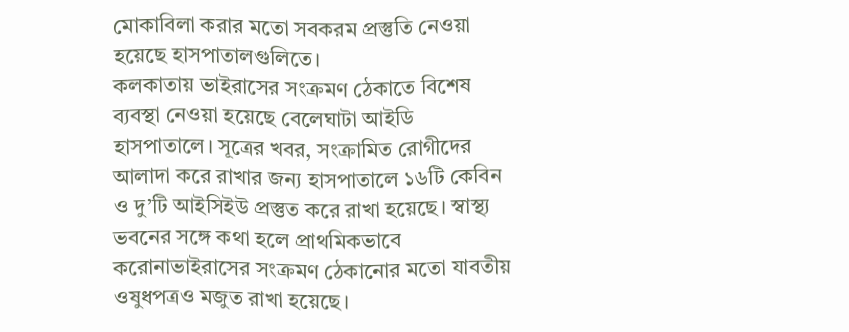মোকাবিলা করার মতো সবকরম প্রস্তুতি নেওয়া হয়েছে হাসপাতালগুলিতে।
কলকাতায় ভাইরাসের সংক্রমণ ঠেকাতে বিশেষ ব্যবস্থা নেওয়া হয়েছে বেলেঘাটা আইডি হাসপাতালে। সূত্রের খবর, সংক্রামিত রোগীদের আলাদা করে রাখার জন্য হাসপাতালে ১৬টি কেবিন ও দু’টি আইসিইউ প্রস্তুত করে রাখা হয়েছে। স্বাস্থ্য ভবনের সঙ্গে কথা হলে প্রাথমিকভাবে করোনাভাইরাসের সংক্রমণ ঠেকানোর মতো যাবতীয় ওষুধপত্রও মজুত রাখা হয়েছে।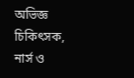অভিজ্ঞ চিকিৎসক, নার্স ও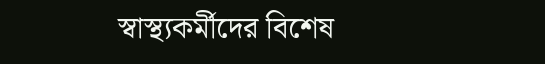স্বাস্থ্যকর্মীদের বিশেষ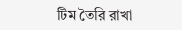টিম তৈরি রাখা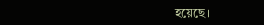হয়েছে।